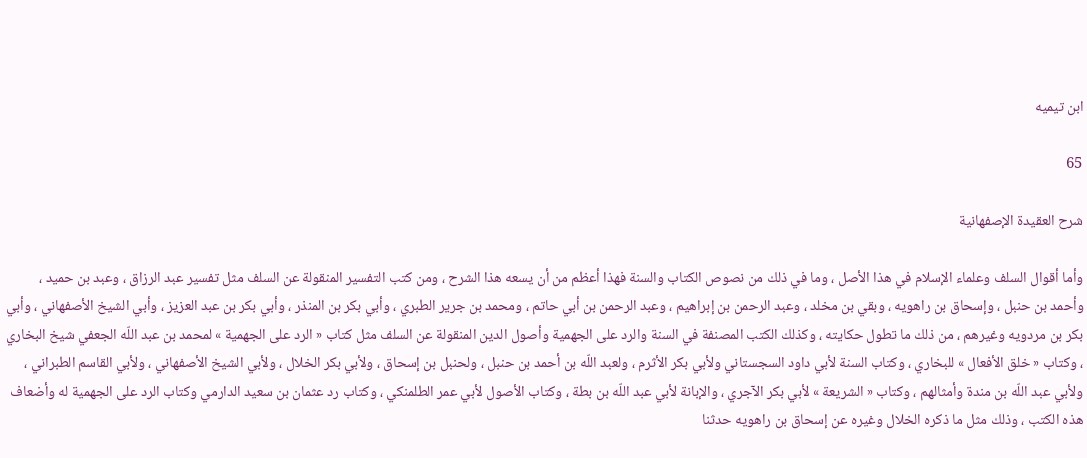ابن تيميه

65

شرح العقيدة الإصفهانية

وأما أقوال السلف وعلماء الإسلام في هذا الأصل ، وما في ذلك من نصوص الكتاب والسنة فهذا أعظم من أن يسعه هذا الشرح ، ومن كتب التفسير المنقولة عن السلف مثل تفسير عبد الرزاق ، وعبد بن حميد ، وأحمد بن حنبل ، وإسحاق بن راهويه ، وبقي بن مخلد ، وعبد الرحمن بن إبراهيم ، وعبد الرحمن بن أبي حاتم ، ومحمد بن جرير الطبري ، وأبي بكر بن المنذر ، وأبي بكر بن عبد العزيز ، وأبي الشيخ الأصفهاني ، وأبي بكر بن مردويه وغيرهم ، من ذلك ما تطول حكايته ، وكذلك الكتب المصنفة في السنة والرد على الجهمية وأصول الدين المنقولة عن السلف مثل كتاب « الرد على الجهمية » لمحمد بن عبد اللّه الجعفي شيخ البخاري ، وكتاب « خلق الأفعال » للبخاري ، وكتاب السنة لأبي داود السجستاني ولأبي بكر الأثرم ، ولعبد اللّه بن أحمد بن حنبل ، ولحنبل بن إسحاق ، ولأبي بكر الخلال ، ولأبي الشيخ الأصفهاني ، ولأبي القاسم الطبراني ، ولأبي عبد اللّه بن مندة وأمثالهم ، وكتاب « الشريعة » لأبي بكر الآجري ، والإبانة لأبي عبد اللّه بن بطة ، وكتاب الأصول لأبي عمر الطلمنكي ، وكتاب رد عثمان بن سعيد الدارمي وكتاب الرد على الجهمية له وأضعاف هذه الكتب ، وذلك مثل ما ذكره الخلال وغيره عن إسحاق بن راهويه حدثنا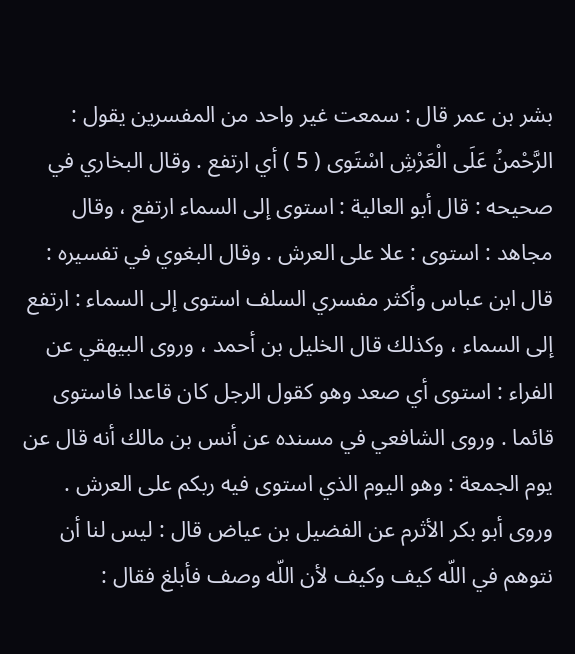بشر بن عمر قال : سمعت غير واحد من المفسرين يقول : الرَّحْمنُ عَلَى الْعَرْشِ اسْتَوى ( 5 ) أي ارتفع . وقال البخاري في صحيحه : قال أبو العالية : استوى إلى السماء ارتفع ، وقال مجاهد : استوى : علا على العرش . وقال البغوي في تفسيره : قال ابن عباس وأكثر مفسري السلف استوى إلى السماء : ارتفع إلى السماء ، وكذلك قال الخليل بن أحمد ، وروى البيهقي عن الفراء : استوى أي صعد وهو كقول الرجل كان قاعدا فاستوى قائما . وروى الشافعي في مسنده عن أنس بن مالك أنه قال عن يوم الجمعة : وهو اليوم الذي استوى فيه ربكم على العرش . وروى أبو بكر الأثرم عن الفضيل بن عياض قال : ليس لنا أن نتوهم في اللّه كيف وكيف لأن اللّه وصف فأبلغ فقال :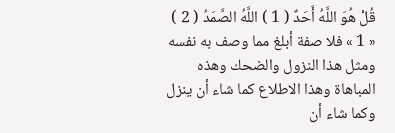قُلْ هُوَ اللَّهُ أَحَدٌ ( 1 ) اللَّهُ الصَّمَدُ ( 2 ) « 1 » فلا صفة أبلغ مما وصف به نفسه ومثل هذا النزول والضحك وهذه المباهاة وهذا الاطلاع كما شاء أن ينزل وكما شاء أن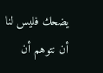يضحك فليس لنا أن نتوهم أن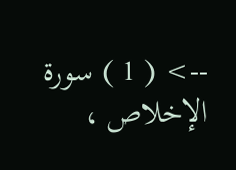--> ( 1 ) سورة الإخلاص ،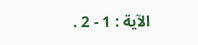الآية : 1 - 2 .